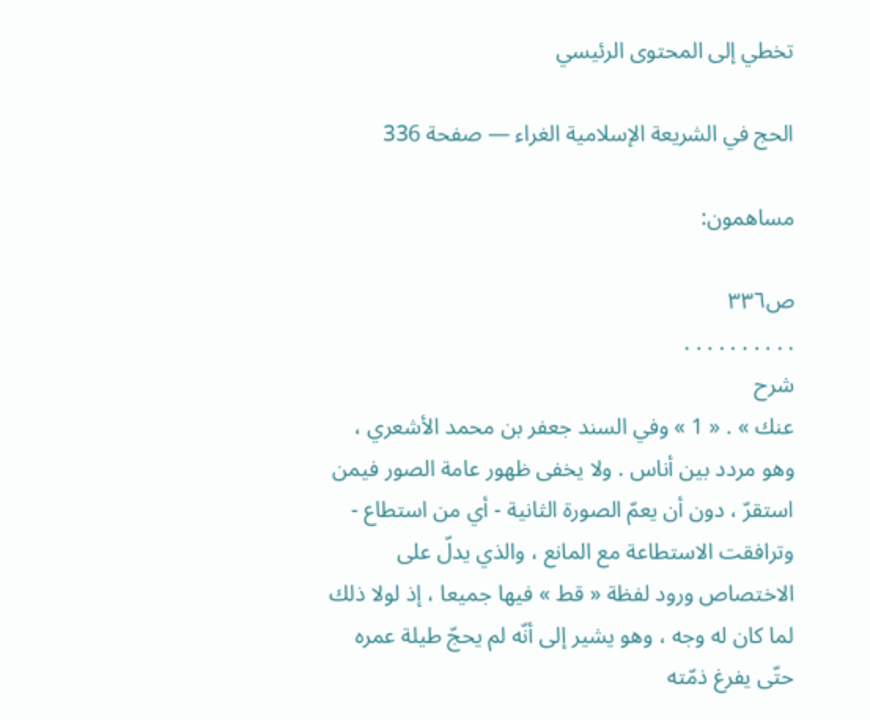تخطي إلى المحتوى الرئيسي

الحج في الشريعة الإسلامية الغراء — صفحة 336

مساهمون:

ص٣٣٦
. . . . . . . . . .
شرح
عنك » . « 1 » وفي السند جعفر بن محمد الأشعري ، وهو مردد بين أناس . ولا يخفى ظهور عامة الصور فيمن استقرّ ، دون أن يعمّ الصورة الثانية - أي من استطاع - وترافقت الاستطاعة مع المانع ، والذي يدلّ على الاختصاص ورود لفظة « قط » فيها جميعا ، إذ لولا ذلك لما كان له وجه ، وهو يشير إلى أنّه لم يحجّ طيلة عمره حتّى يفرغ ذمّته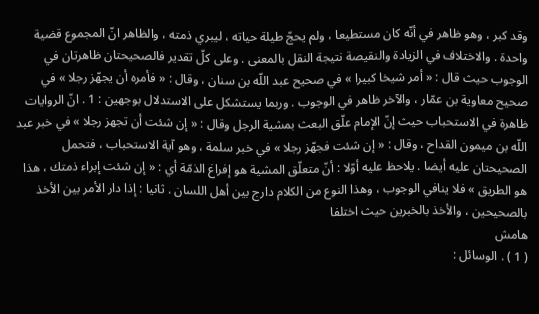وقد كبر ، وهو ظاهر في أنّه كان مستطيعا ، ولم يحجّ طيلة حياته ، ليبري ذمته ، والظاهر انّ المجموع قضية واحدة . والاختلاف في الزيادة والنقيصة نتيجة النقل بالمعنى . وعلى كلّ تقدير فالصحيحتان ظاهرتان في الوجوب حيث قال : « أمر شيخا كبيرا » في صحيح عبد اللّه بن سنان ، وقال : « فأمره أن يجهّز رجلا » في صحيح معاوية بن عمّار ، والآخر ظاهر في الوجوب . وربما يستشكل على الاستدلال بوجهين : 1 . انّ الروايات ظاهرة في الاستحباب حيث إنّ الإمام علّق البعث بمشية الرجل وقال : « إن شئت أن تجهز رجلا » في خبر عبد اللّه بن ميمون القداح ، وقال : « إن شئت فجهّز رجلا » في خبر سلمة ، وهو آية الاستحباب ، فتحمل الصحيحتان عليه أيضا . يلاحظ عليه أوّلا : أنّ متعلّق المشية هو إفراغ الذمّة أي : « إن شئت إبراء ذمتك ، هذا هو الطريق » فلا ينافي الوجوب ، وهذا النوع من الكلام دارج بين أهل اللسان . ثانيا : إذا دار الأمر بين الأخذ بالصحيحين ، والأخذ بالخبرين حيث اختلفا
هامش
( 1 ) . الوسائل :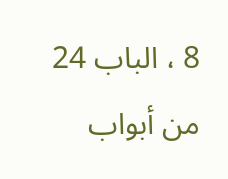8 ، الباب 24 من أبواب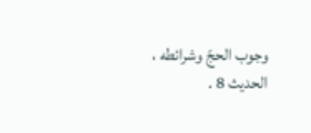وجوب الحجّ وشرائطه ، الحديث 8 .